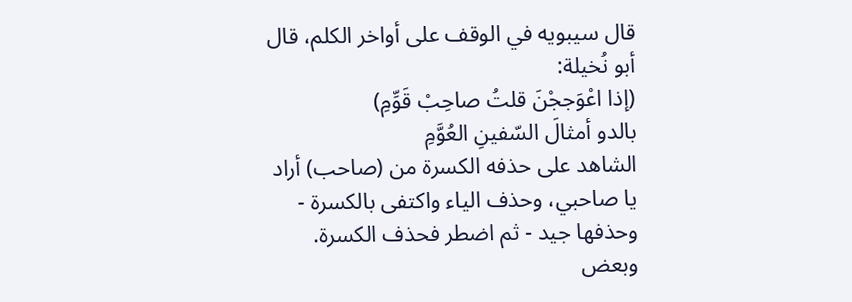قال سيبويه في الوقف على أواخر الكلم، قال أبو نُخيلة:
(إذا اعْوَججْنَ قلتُ صاحِبْ قَوِّمِ)
بالدو أمثالَ السّفينِ العُوَّمِ
الشاهد على حذفه الكسرة من (صاحب) أراد يا صاحبي، وحذف الياء واكتفى بالكسرة - وحذفها جيد - ثم اضطر فحذف الكسرة.
وبعض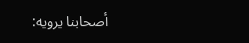أصحابنا يرويه: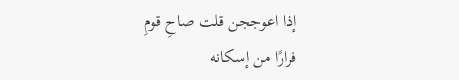إذا اعوججن قلت صاحِ قومِ
فرارًا من إسكانه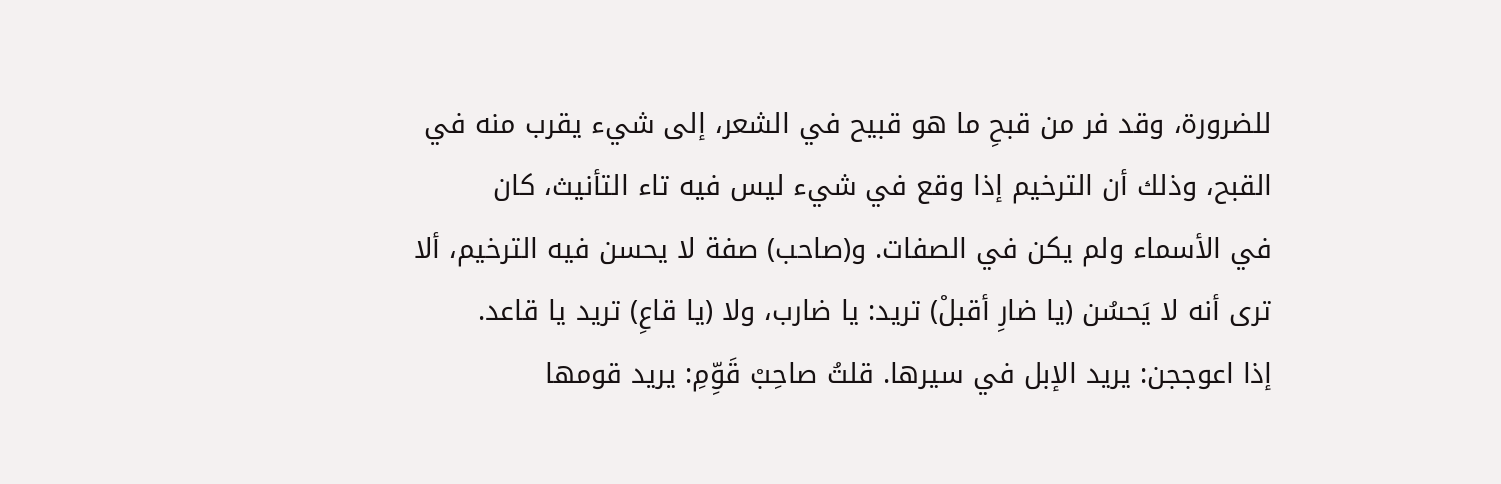للضرورة، وقد فر من قبحِ ما هو قبيح في الشعر، إلى شيء يقرب منه في القبح، وذلك أن الترخيم إذا وقع في شيء ليس فيه تاء التأنيث، كان
في الأسماء ولم يكن في الصفات. و(صاحب) صفة لا يحسن فيه الترخيم، ألا ترى أنه لا يَحسُن (يا ضارِ أقبلْ) تريد: يا ضارب، ولا (يا قاعِ) تريد يا قاعد.
إذا اعوججن: يريد الإبل في سيرها. قلتُ صاحِبْ قَوِّمِ: يريد قومها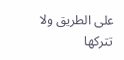على الطريق ولا تتركها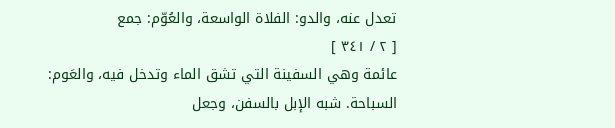تعدل عنه، والدو: الفلاة الواسعة، والعُوّم: جمع
[ ٢ / ٣٤١ ]
عائمة وهي السفينة التي تشق الماء وتدخل فيه، والعَوم: السباحة. شبه الإبل بالسفن، وجعل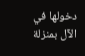دخولها في الآل بمنزلة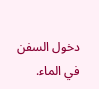دخول السفن في الماء.